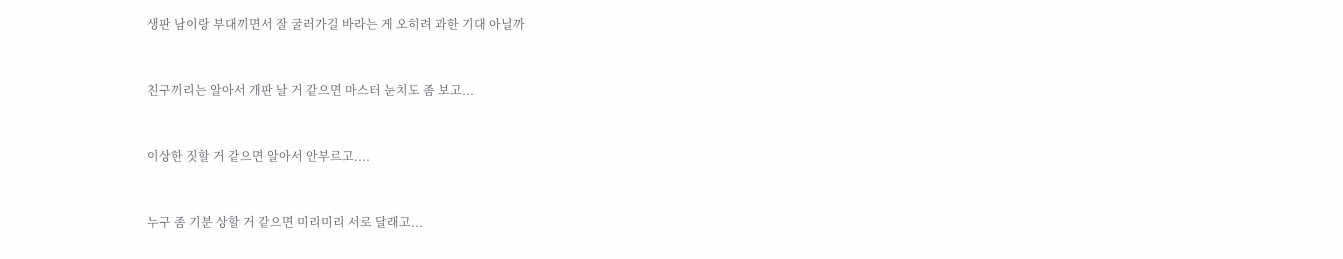생판 남이랑 부대끼면서 잘 굴러가길 바라는 게 오히려 과한 기대 아닐까


친구끼리는 알아서 개판 날 거 같으면 마스터 눈치도 좀 보고...


이상한 짓할 거 같으면 알아서 안부르고....


누구 좀 기분 상할 거 같으면 미리미리 서로 달래고...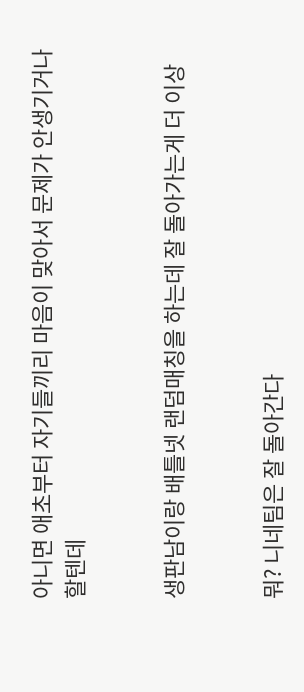아니면 애초부터 자기들끼리 마음이 맞아서 문제가 안생기거나 할텐데


생판남이랑 배틀넷 랜덤매칭을 하는데 잘 돌아가는게 더 이상


뭐? 니네팀은 잘 돌아간다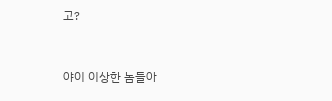고?


야이 이상한 놈들아